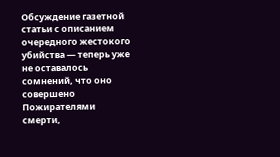Обсуждение газетной статьи с описанием очередного жестокого убийства — теперь уже не оставалось сомнений, что оно совершено Пожирателями смерти,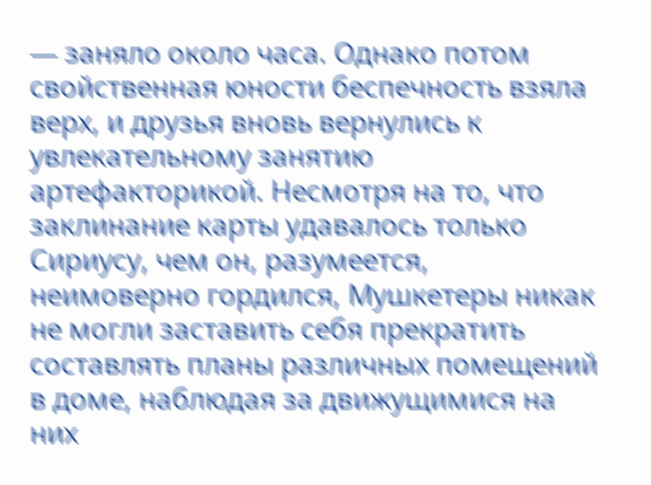— заняло около часа. Однако потом свойственная юности беспечность взяла верх, и друзья вновь вернулись к увлекательному занятию артефакторикой. Несмотря на то, что заклинание карты удавалось только Сириусу, чем он, разумеется, неимоверно гордился, Мушкетеры никак не могли заставить себя прекратить составлять планы различных помещений в доме, наблюдая за движущимися на них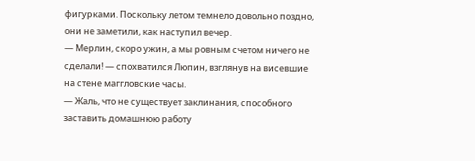фигурками. Поскольку летом темнело довольно поздно, они не заметили, как наступил вечер.
— Мерлин, скоро ужин, а мы ровным счетом ничего не сделали! — спохватился Люпин, взглянув на висевшие на стене маггловские часы.
— Жаль, что не существует заклинания, способного заставить домашнюю работу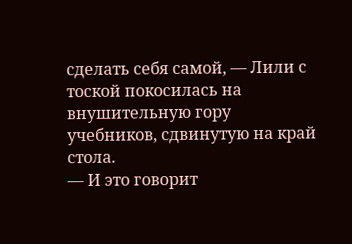сделать себя самой, — Лили с тоской покосилась на внушительную гору учебников, сдвинутую на край стола.
— И это говорит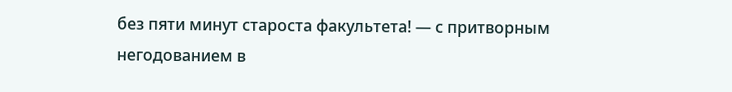без пяти минут староста факультета! — с притворным негодованием в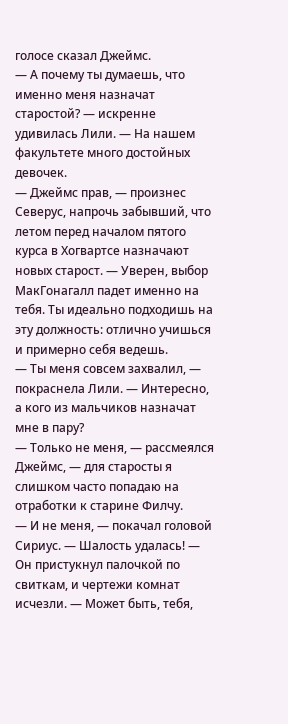голосе сказал Джеймс.
— А почему ты думаешь, что именно меня назначат старостой? — искренне удивилась Лили. — На нашем факультете много достойных девочек.
— Джеймс прав, — произнес Северус, напрочь забывший, что летом перед началом пятого курса в Хогвартсе назначают новых старост. — Уверен, выбор МакГонагалл падет именно на тебя. Ты идеально подходишь на эту должность: отлично учишься и примерно себя ведешь.
— Ты меня совсем захвалил, — покраснела Лили. — Интересно, а кого из мальчиков назначат мне в пару?
— Только не меня, — рассмеялся Джеймс, — для старосты я слишком часто попадаю на отработки к старине Филчу.
— И не меня, — покачал головой Сириус. — Шалость удалась! — Он пристукнул палочкой по свиткам, и чертежи комнат исчезли. — Может быть, тебя,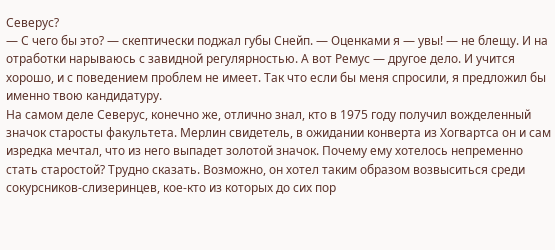Северус?
— С чего бы это? — скептически поджал губы Снейп. — Оценками я — увы! — не блещу. И на отработки нарываюсь с завидной регулярностью. А вот Ремус — другое дело. И учится хорошо, и с поведением проблем не имеет. Так что если бы меня спросили, я предложил бы именно твою кандидатуру.
На самом деле Северус, конечно же, отлично знал, кто в 1975 году получил вожделенный значок старосты факультета. Мерлин свидетель, в ожидании конверта из Хогвартса он и сам изредка мечтал, что из него выпадет золотой значок. Почему ему хотелось непременно стать старостой? Трудно сказать. Возможно, он хотел таким образом возвыситься среди сокурсников-слизеринцев, кое-кто из которых до сих пор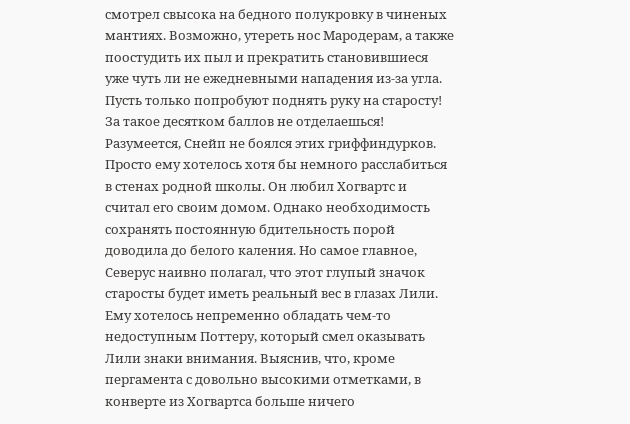смотрел свысока на бедного полукровку в чиненых мантиях. Возможно, утереть нос Мародерам, а также поостудить их пыл и прекратить становившиеся уже чуть ли не ежедневными нападения из-за угла. Пусть только попробуют поднять руку на старосту! За такое десятком баллов не отделаешься! Разумеется, Снейп не боялся этих гриффиндурков. Просто ему хотелось хотя бы немного расслабиться в стенах родной школы. Он любил Хогвартс и считал его своим домом. Однако необходимость сохранять постоянную бдительность порой доводила до белого каления. Но самое главное, Северус наивно полагал, что этот глупый значок старосты будет иметь реальный вес в глазах Лили. Ему хотелось непременно обладать чем-то недоступным Поттеру, который смел оказывать Лили знаки внимания. Выяснив, что, кроме пергамента с довольно высокими отметками, в конверте из Хогвартса больше ничего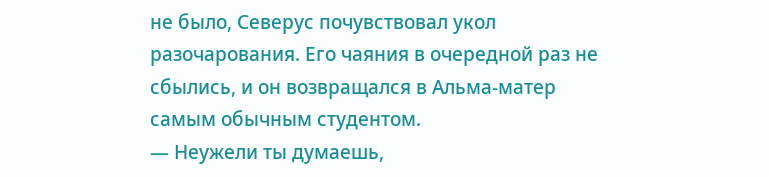не было, Северус почувствовал укол разочарования. Его чаяния в очередной раз не сбылись, и он возвращался в Альма-матер самым обычным студентом.
— Неужели ты думаешь,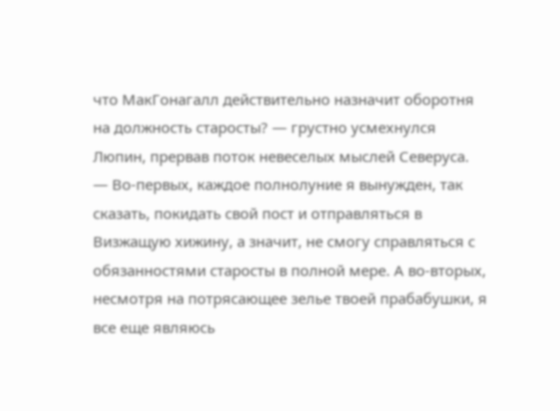что МакГонагалл действительно назначит оборотня на должность старосты? — грустно усмехнулся Люпин, прервав поток невеселых мыслей Северуса. — Во-первых, каждое полнолуние я вынужден, так сказать, покидать свой пост и отправляться в Визжащую хижину, а значит, не смогу справляться с обязанностями старосты в полной мере. А во-вторых, несмотря на потрясающее зелье твоей прабабушки, я все еще являюсь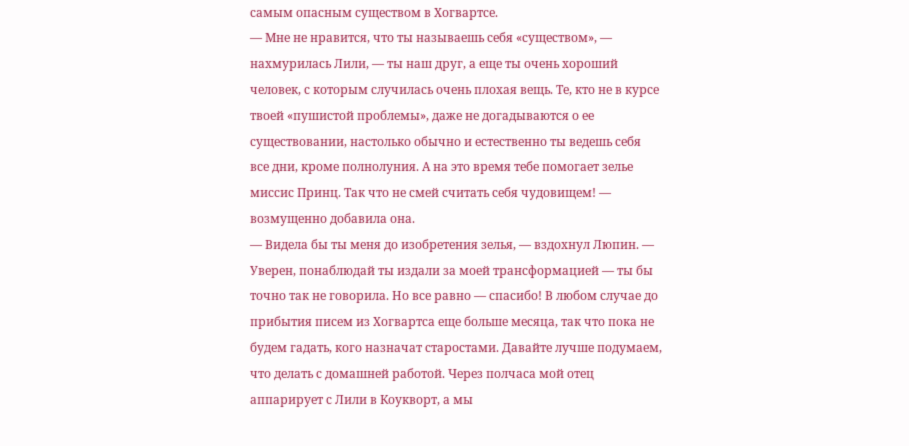самым опасным существом в Хогвартсе.
— Мне не нравится, что ты называешь себя «существом», — нахмурилась Лили, — ты наш друг, а еще ты очень хороший человек, с которым случилась очень плохая вещь. Те, кто не в курсе твоей «пушистой проблемы», даже не догадываются о ее существовании, настолько обычно и естественно ты ведешь себя все дни, кроме полнолуния. А на это время тебе помогает зелье миссис Принц. Так что не смей считать себя чудовищем! — возмущенно добавила она.
— Видела бы ты меня до изобретения зелья, — вздохнул Люпин. — Уверен, понаблюдай ты издали за моей трансформацией — ты бы точно так не говорила. Но все равно — спасибо! В любом случае до прибытия писем из Хогвартса еще больше месяца, так что пока не будем гадать, кого назначат старостами. Давайте лучше подумаем, что делать с домашней работой. Через полчаса мой отец аппарирует с Лили в Коукворт, а мы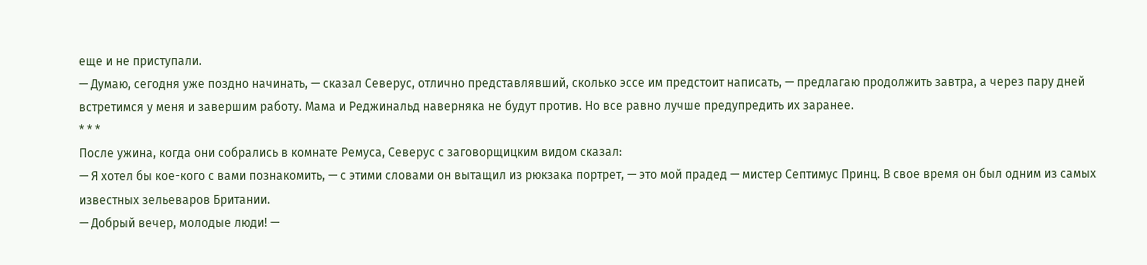еще и не приступали.
— Думаю, сегодня уже поздно начинать, — сказал Северус, отлично представлявший, сколько эссе им предстоит написать, — предлагаю продолжить завтра, а через пару дней встретимся у меня и завершим работу. Мама и Реджинальд наверняка не будут против. Но все равно лучше предупредить их заранее.
* * *
После ужина, когда они собрались в комнате Ремуса, Северус с заговорщицким видом сказал:
— Я хотел бы кое-кого с вами познакомить, — с этими словами он вытащил из рюкзака портрет, — это мой прадед — мистер Септимус Принц. В свое время он был одним из самых известных зельеваров Британии.
— Добрый вечер, молодые люди! —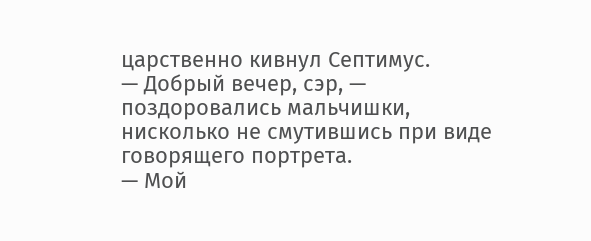царственно кивнул Септимус.
— Добрый вечер, сэр, — поздоровались мальчишки, нисколько не смутившись при виде говорящего портрета.
— Мой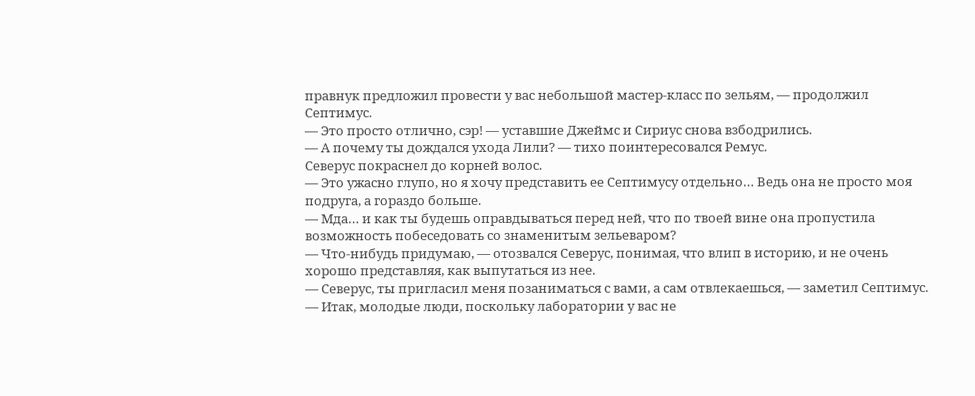правнук предложил провести у вас небольшой мастер-класс по зельям, — продолжил Септимус.
— Это просто отлично, сэр! — уставшие Джеймс и Сириус снова взбодрились.
— А почему ты дождался ухода Лили? — тихо поинтересовался Ремус.
Северус покраснел до корней волос.
— Это ужасно глупо, но я хочу представить ее Септимусу отдельно… Ведь она не просто моя подруга, а гораздо больше.
— Мда… и как ты будешь оправдываться перед ней, что по твоей вине она пропустила возможность побеседовать со знаменитым зельеваром?
— Что-нибудь придумаю, — отозвался Северус, понимая, что влип в историю, и не очень хорошо представляя, как выпутаться из нее.
— Северус, ты пригласил меня позаниматься с вами, а сам отвлекаешься, — заметил Септимус. — Итак, молодые люди, поскольку лаборатории у вас не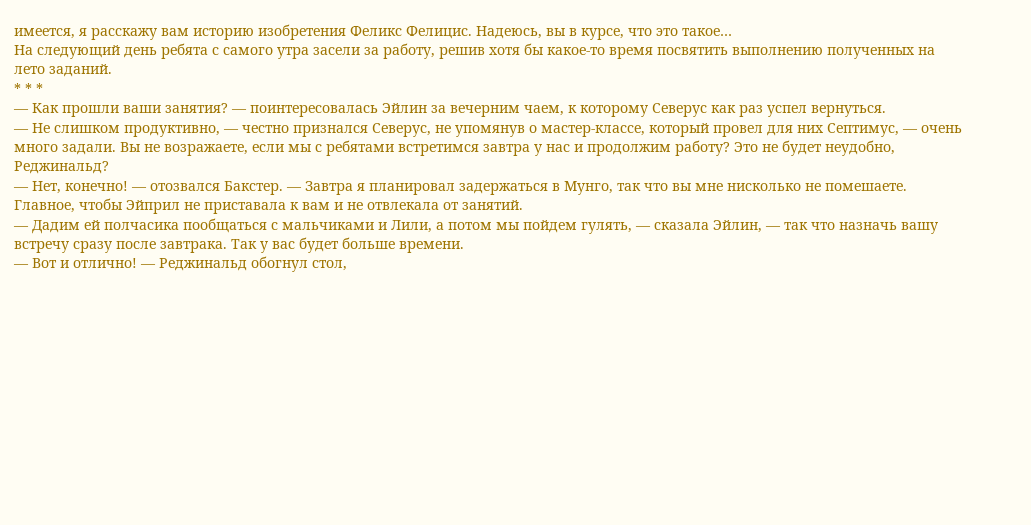имеется, я расскажу вам историю изобретения Феликс Фелицис. Надеюсь, вы в курсе, что это такое…
На следующий день ребята с самого утра засели за работу, решив хотя бы какое-то время посвятить выполнению полученных на лето заданий.
* * *
— Как прошли ваши занятия? — поинтересовалась Эйлин за вечерним чаем, к которому Северус как раз успел вернуться.
— Не слишком продуктивно, — честно признался Северус, не упомянув о мастер-классе, который провел для них Септимус, — очень много задали. Вы не возражаете, если мы с ребятами встретимся завтра у нас и продолжим работу? Это не будет неудобно, Реджинальд?
— Нет, конечно! — отозвался Бакстер. — Завтра я планировал задержаться в Мунго, так что вы мне нисколько не помешаете. Главное, чтобы Эйприл не приставала к вам и не отвлекала от занятий.
— Дадим ей полчасика пообщаться с мальчиками и Лили, а потом мы пойдем гулять, — сказала Эйлин, — так что назначь вашу встречу сразу после завтрака. Так у вас будет больше времени.
— Вот и отлично! — Реджинальд обогнул стол,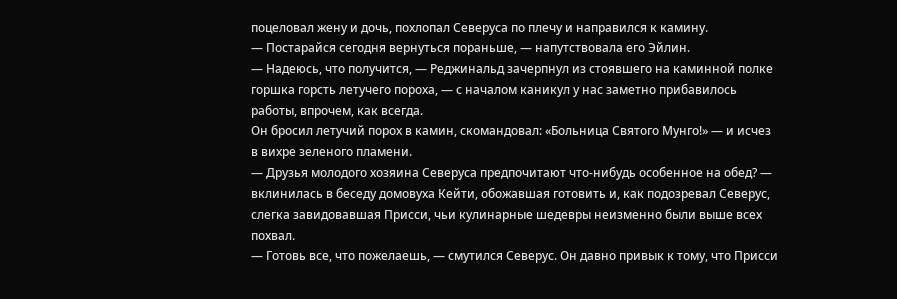поцеловал жену и дочь, похлопал Северуса по плечу и направился к камину.
— Постарайся сегодня вернуться пораньше, — напутствовала его Эйлин.
— Надеюсь, что получится, — Реджинальд зачерпнул из стоявшего на каминной полке горшка горсть летучего пороха, — с началом каникул у нас заметно прибавилось работы, впрочем, как всегда.
Он бросил летучий порох в камин, скомандовал: «Больница Святого Мунго!» — и исчез в вихре зеленого пламени.
— Друзья молодого хозяина Северуса предпочитают что-нибудь особенное на обед? — вклинилась в беседу домовуха Кейти, обожавшая готовить и, как подозревал Северус, слегка завидовавшая Присси, чьи кулинарные шедевры неизменно были выше всех похвал.
— Готовь все, что пожелаешь, — смутился Северус. Он давно привык к тому, что Присси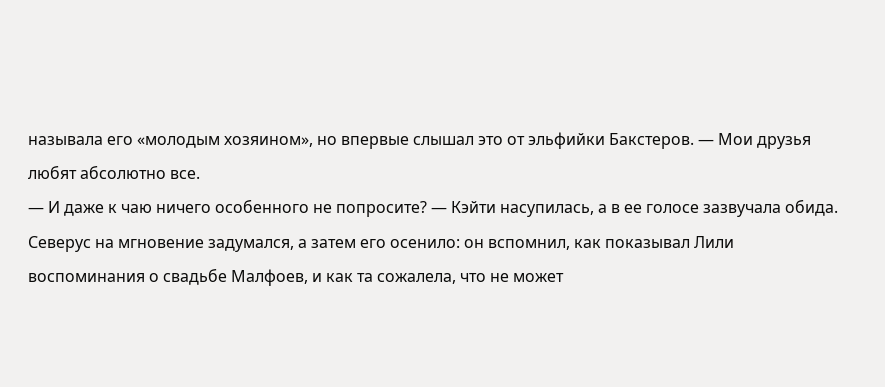называла его «молодым хозяином», но впервые слышал это от эльфийки Бакстеров. — Мои друзья любят абсолютно все.
— И даже к чаю ничего особенного не попросите? — Кэйти насупилась, а в ее голосе зазвучала обида.
Северус на мгновение задумался, а затем его осенило: он вспомнил, как показывал Лили воспоминания о свадьбе Малфоев, и как та сожалела, что не может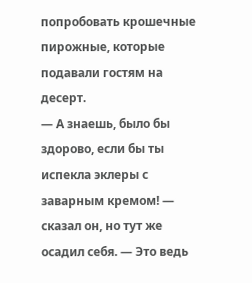попробовать крошечные пирожные, которые подавали гостям на десерт.
— А знаешь, было бы здорово, если бы ты испекла эклеры с заварным кремом! — сказал он, но тут же осадил себя. — Это ведь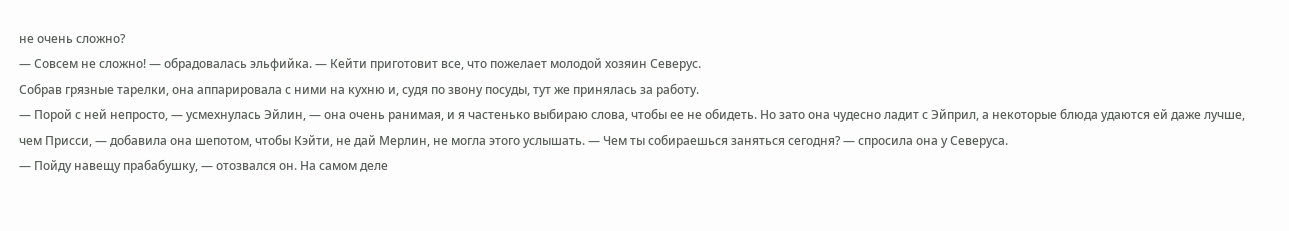не очень сложно?
— Совсем не сложно! — обрадовалась эльфийка. — Кейти приготовит все, что пожелает молодой хозяин Северус.
Собрав грязные тарелки, она аппарировала с ними на кухню и, судя по звону посуды, тут же принялась за работу.
— Порой с ней непросто, — усмехнулась Эйлин, — она очень ранимая, и я частенько выбираю слова, чтобы ее не обидеть. Но зато она чудесно ладит с Эйприл, а некоторые блюда удаются ей даже лучше, чем Присси, — добавила она шепотом, чтобы Кэйти, не дай Мерлин, не могла этого услышать. — Чем ты собираешься заняться сегодня? — спросила она у Северуса.
— Пойду навещу прабабушку, — отозвался он. На самом деле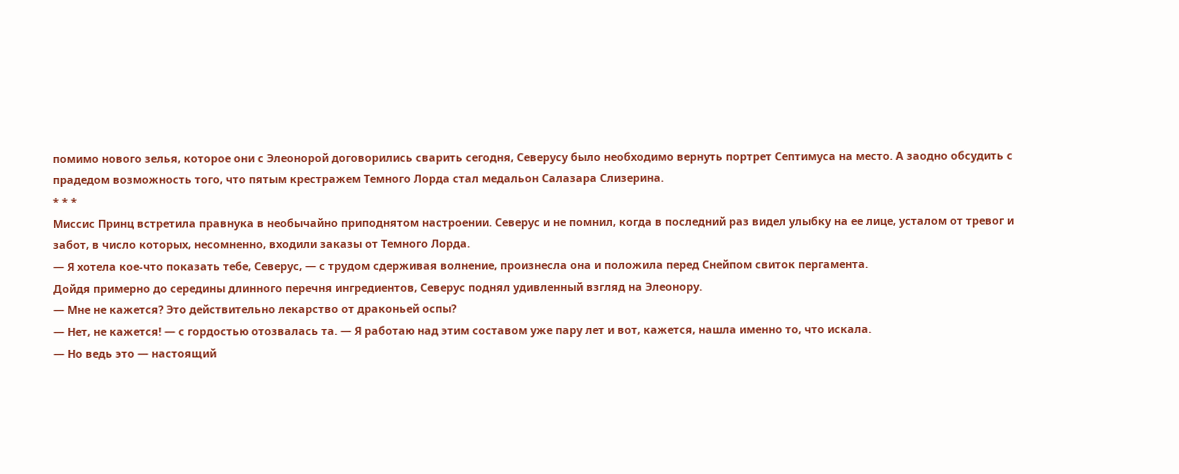помимо нового зелья, которое они с Элеонорой договорились сварить сегодня, Северусу было необходимо вернуть портрет Септимуса на место. А заодно обсудить с прадедом возможность того, что пятым крестражем Темного Лорда стал медальон Салазара Слизерина.
* * *
Миссис Принц встретила правнука в необычайно приподнятом настроении. Северус и не помнил, когда в последний раз видел улыбку на ее лице, усталом от тревог и забот, в число которых, несомненно, входили заказы от Темного Лорда.
— Я хотела кое-что показать тебе, Северус, — с трудом сдерживая волнение, произнесла она и положила перед Снейпом свиток пергамента.
Дойдя примерно до середины длинного перечня ингредиентов, Северус поднял удивленный взгляд на Элеонору.
— Мне не кажется? Это действительно лекарство от драконьей оспы?
— Нет, не кажется! — с гордостью отозвалась та. — Я работаю над этим составом уже пару лет и вот, кажется, нашла именно то, что искала.
— Но ведь это — настоящий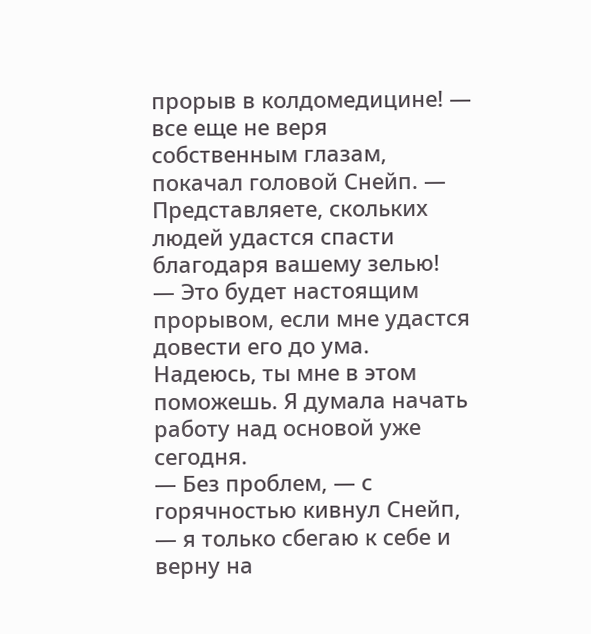прорыв в колдомедицине! — все еще не веря собственным глазам, покачал головой Снейп. — Представляете, скольких людей удастся спасти благодаря вашему зелью!
— Это будет настоящим прорывом, если мне удастся довести его до ума. Надеюсь, ты мне в этом поможешь. Я думала начать работу над основой уже сегодня.
— Без проблем, — с горячностью кивнул Снейп, — я только сбегаю к себе и верну на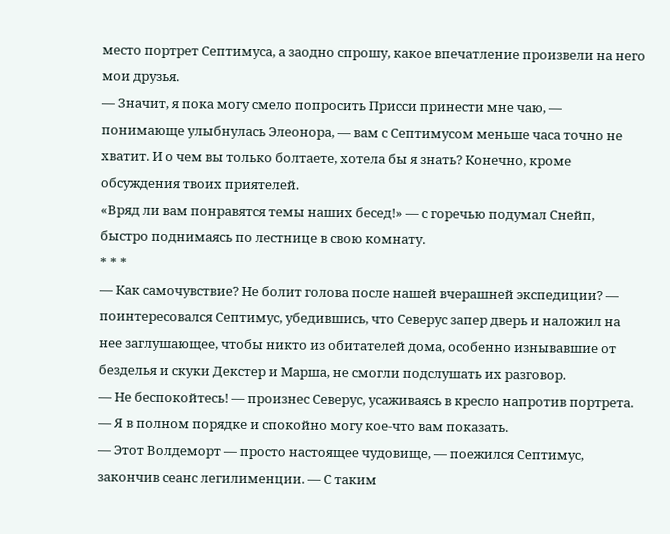место портрет Септимуса, а заодно спрошу, какое впечатление произвели на него мои друзья.
— Значит, я пока могу смело попросить Присси принести мне чаю, — понимающе улыбнулась Элеонора, — вам с Септимусом меньше часа точно не хватит. И о чем вы только болтаете, хотела бы я знать? Конечно, кроме обсуждения твоих приятелей.
«Вряд ли вам понравятся темы наших бесед!» — с горечью подумал Снейп, быстро поднимаясь по лестнице в свою комнату.
* * *
— Как самочувствие? Не болит голова после нашей вчерашней экспедиции? — поинтересовался Септимус, убедившись, что Северус запер дверь и наложил на нее заглушающее, чтобы никто из обитателей дома, особенно изнывавшие от безделья и скуки Декстер и Марша, не смогли подслушать их разговор.
— Не беспокойтесь! — произнес Северус, усаживаясь в кресло напротив портрета. — Я в полном порядке и спокойно могу кое-что вам показать.
— Этот Волдеморт — просто настоящее чудовище, — поежился Септимус, закончив сеанс легилименции. — С таким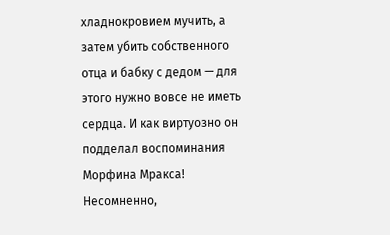хладнокровием мучить, а затем убить собственного отца и бабку с дедом — для этого нужно вовсе не иметь сердца. И как виртуозно он подделал воспоминания Морфина Мракса! Несомненно,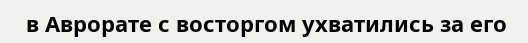в Аврорате с восторгом ухватились за его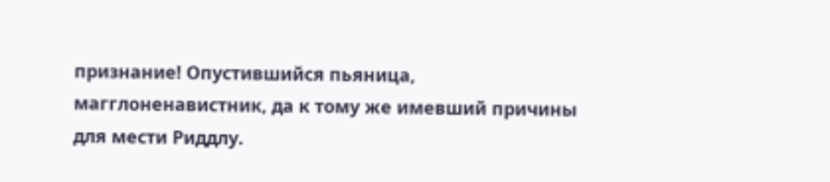признание! Опустившийся пьяница, магглоненавистник, да к тому же имевший причины для мести Риддлу.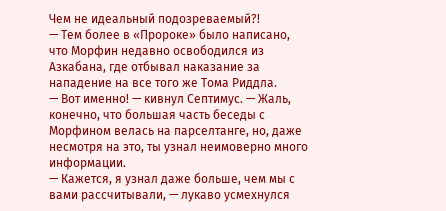Чем не идеальный подозреваемый?!
— Тем более в «Пророке» было написано, что Морфин недавно освободился из Азкабана, где отбывал наказание за нападение на все того же Тома Риддла.
— Вот именно! — кивнул Септимус. — Жаль, конечно, что большая часть беседы с Морфином велась на парселтанге, но, даже несмотря на это, ты узнал неимоверно много информации.
— Кажется, я узнал даже больше, чем мы с вами рассчитывали, — лукаво усмехнулся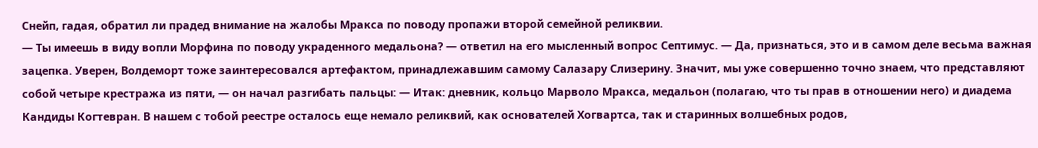Снейп, гадая, обратил ли прадед внимание на жалобы Мракса по поводу пропажи второй семейной реликвии.
— Ты имеешь в виду вопли Морфина по поводу украденного медальона? — ответил на его мысленный вопрос Септимус. — Да, признаться, это и в самом деле весьма важная зацепка. Уверен, Волдеморт тоже заинтересовался артефактом, принадлежавшим самому Салазару Слизерину. Значит, мы уже совершенно точно знаем, что представляют собой четыре крестража из пяти, — он начал разгибать пальцы: — Итак: дневник, кольцо Марволо Мракса, медальон (полагаю, что ты прав в отношении него) и диадема Кандиды Когтевран. В нашем с тобой реестре осталось еще немало реликвий, как основателей Хогвартса, так и старинных волшебных родов,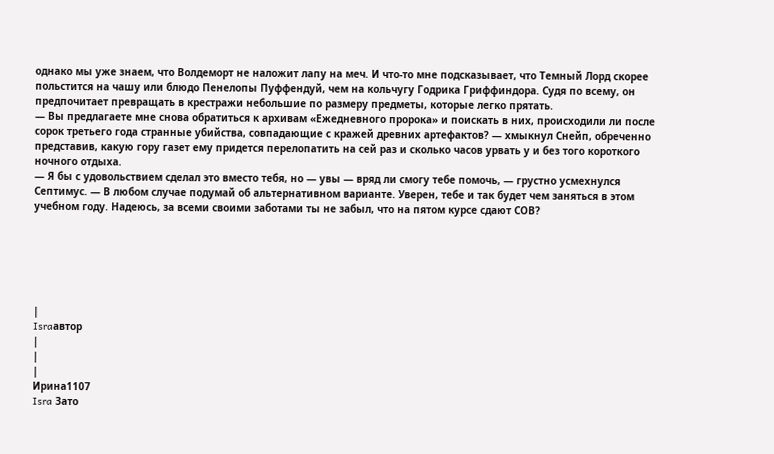однако мы уже знаем, что Волдеморт не наложит лапу на меч. И что-то мне подсказывает, что Темный Лорд скорее польстится на чашу или блюдо Пенелопы Пуффендуй, чем на кольчугу Годрика Гриффиндора. Судя по всему, он предпочитает превращать в крестражи небольшие по размеру предметы, которые легко прятать.
— Вы предлагаете мне снова обратиться к архивам «Ежедневного пророка» и поискать в них, происходили ли после сорок третьего года странные убийства, совпадающие с кражей древних артефактов? — хмыкнул Снейп, обреченно представив, какую гору газет ему придется перелопатить на сей раз и сколько часов урвать у и без того короткого ночного отдыха.
— Я бы с удовольствием сделал это вместо тебя, но — увы — вряд ли смогу тебе помочь, — грустно усмехнулся Септимус. — В любом случае подумай об альтернативном варианте. Уверен, тебе и так будет чем заняться в этом учебном году. Надеюсь, за всеми своими заботами ты не забыл, что на пятом курсе сдают СОВ?






|
Israавтор
|
|
|
Ирина1107
Isra Зато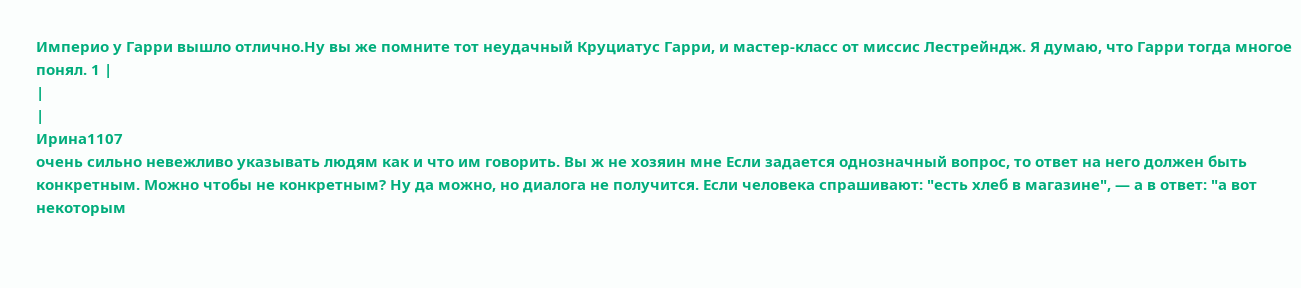Империо у Гарри вышло отлично.Ну вы же помните тот неудачный Круциатус Гарри, и мастер-класс от миссис Лестрейндж. Я думаю, что Гарри тогда многое понял. 1 |
|
|
Ирина1107
очень сильно невежливо указывать людям как и что им говорить. Вы ж не хозяин мне Если задается однозначный вопрос, то ответ на него должен быть конкретным. Можно чтобы не конкретным? Ну да можно, но диалога не получится. Если человека спрашивают: "есть хлеб в магазине", — а в ответ: "а вот некоторым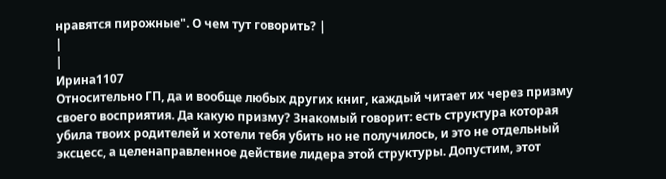нравятся пирожные". О чем тут говорить? |
|
|
Ирина1107
Относительно ГП, да и вообще любых других книг, каждый читает их через призму своего восприятия. Да какую призму? Знакомый говорит: есть структура которая убила твоих родителей и хотели тебя убить но не получилось, и это не отдельный эксцесс, а целенаправленное действие лидера этой структуры. Допустим, этот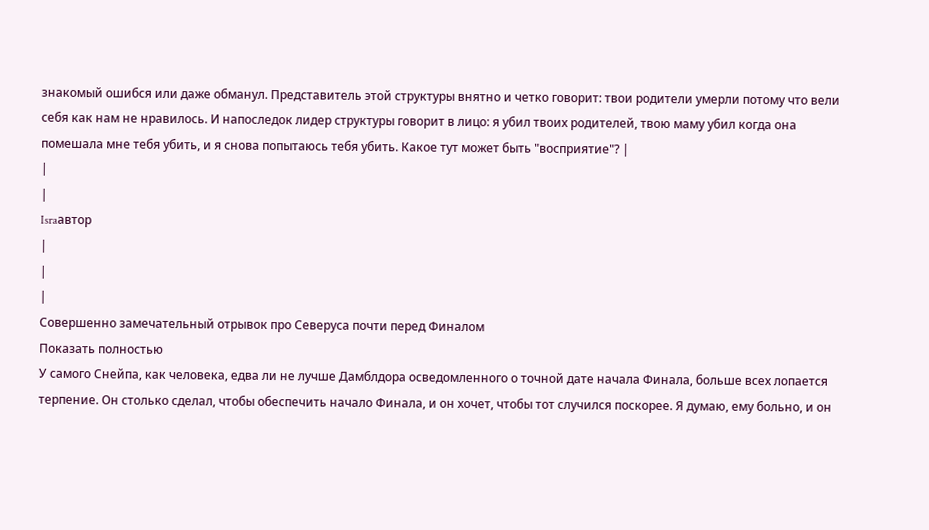знакомый ошибся или даже обманул. Представитель этой структуры внятно и четко говорит: твои родители умерли потому что вели себя как нам не нравилось. И напоследок лидер структуры говорит в лицо: я убил твоих родителей, твою маму убил когда она помешала мне тебя убить, и я снова попытаюсь тебя убить. Какое тут может быть "восприятие"? |
|
|
Israавтор
|
|
|
Совершенно замечательный отрывок про Северуса почти перед Финалом
Показать полностью
У самого Снейпа, как человека, едва ли не лучше Дамблдора осведомленного о точной дате начала Финала, больше всех лопается терпение. Он столько сделал, чтобы обеспечить начало Финала, и он хочет, чтобы тот случился поскорее. Я думаю, ему больно, и он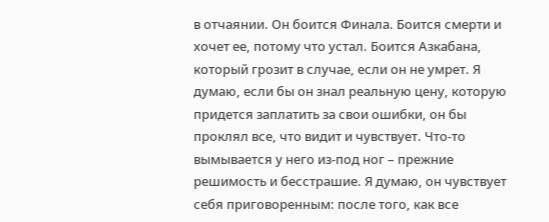в отчаянии. Он боится Финала. Боится смерти и хочет ее, потому что устал. Боится Азкабана, который грозит в случае, если он не умрет. Я думаю, если бы он знал реальную цену, которую придется заплатить за свои ошибки, он бы проклял все, что видит и чувствует. Что-то вымывается у него из-под ног – прежние решимость и бесстрашие. Я думаю, он чувствует себя приговоренным: после того, как все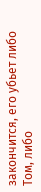закончится, его убьет либо Том, либо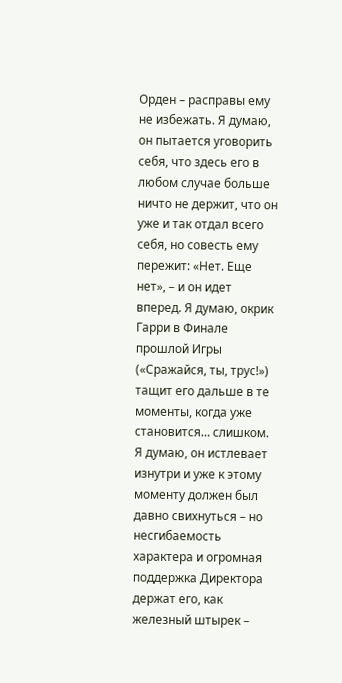Орден – расправы ему не избежать. Я думаю, он пытается уговорить себя, что здесь его в любом случае больше ничто не держит, что он уже и так отдал всего себя, но совесть ему пережит: «Нет. Еще нет», – и он идет вперед. Я думаю, окрик Гарри в Финале прошлой Игры («Сражайся, ты, трус!») тащит его дальше в те моменты, когда уже становится… слишком. Я думаю, он истлевает изнутри и уже к этому моменту должен был давно свихнуться – но несгибаемость характера и огромная поддержка Директора держат его, как железный штырек –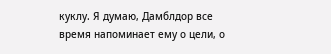куклу. Я думаю, Дамблдор все время напоминает ему о цели, о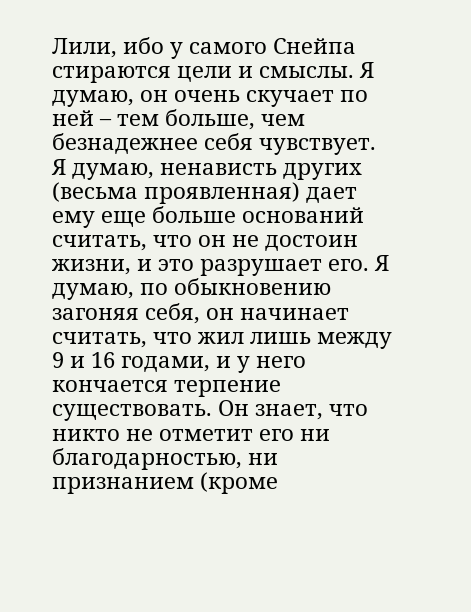Лили, ибо у самого Снейпа стираются цели и смыслы. Я думаю, он очень скучает по ней – тем больше, чем безнадежнее себя чувствует. Я думаю, ненависть других (весьма проявленная) дает ему еще больше оснований считать, что он не достоин жизни, и это разрушает его. Я думаю, по обыкновению загоняя себя, он начинает считать, что жил лишь между 9 и 16 годами, и у него кончается терпение существовать. Он знает, что никто не отметит его ни благодарностью, ни признанием (кроме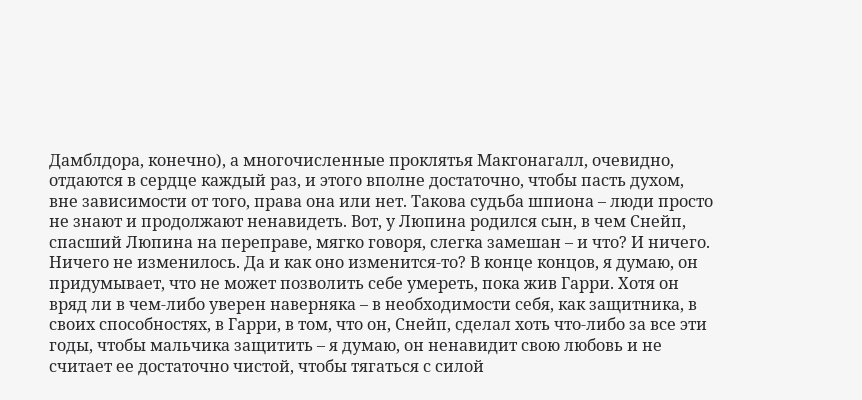Дамблдора, конечно), а многочисленные проклятья Макгонагалл, очевидно, отдаются в сердце каждый раз, и этого вполне достаточно, чтобы пасть духом, вне зависимости от того, права она или нет. Такова судьба шпиона – люди просто не знают и продолжают ненавидеть. Вот, у Люпина родился сын, в чем Снейп, спасший Люпина на переправе, мягко говоря, слегка замешан – и что? И ничего. Ничего не изменилось. Да и как оно изменится-то? В конце концов, я думаю, он придумывает, что не может позволить себе умереть, пока жив Гарри. Хотя он вряд ли в чем-либо уверен наверняка – в необходимости себя, как защитника, в своих способностях, в Гарри, в том, что он, Снейп, сделал хоть что-либо за все эти годы, чтобы мальчика защитить – я думаю, он ненавидит свою любовь и не считает ее достаточно чистой, чтобы тягаться с силой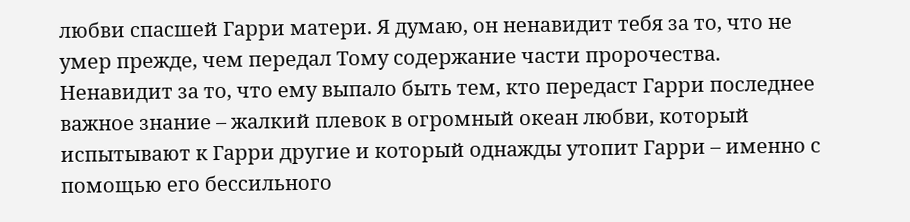любви спасшей Гарри матери. Я думаю, он ненавидит тебя за то, что не умер прежде, чем передал Тому содержание части пророчества. Ненавидит за то, что ему выпало быть тем, кто передаст Гарри последнее важное знание – жалкий плевок в огромный океан любви, который испытывают к Гарри другие и который однажды утопит Гарри – именно с помощью его бессильного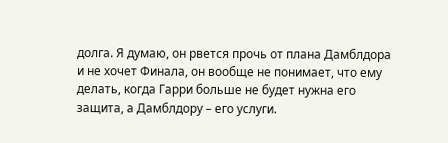долга. Я думаю, он рвется прочь от плана Дамблдора и не хочет Финала, он вообще не понимает, что ему делать, когда Гарри больше не будет нужна его защита, а Дамблдору – его услуги.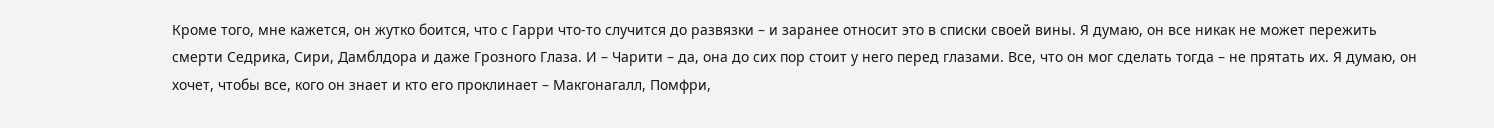Кроме того, мне кажется, он жутко боится, что с Гарри что-то случится до развязки – и заранее относит это в списки своей вины. Я думаю, он все никак не может пережить смерти Седрика, Сири, Дамблдора и даже Грозного Глаза. И – Чарити – да, она до сих пор стоит у него перед глазами. Все, что он мог сделать тогда – не прятать их. Я думаю, он хочет, чтобы все, кого он знает и кто его проклинает – Макгонагалл, Помфри,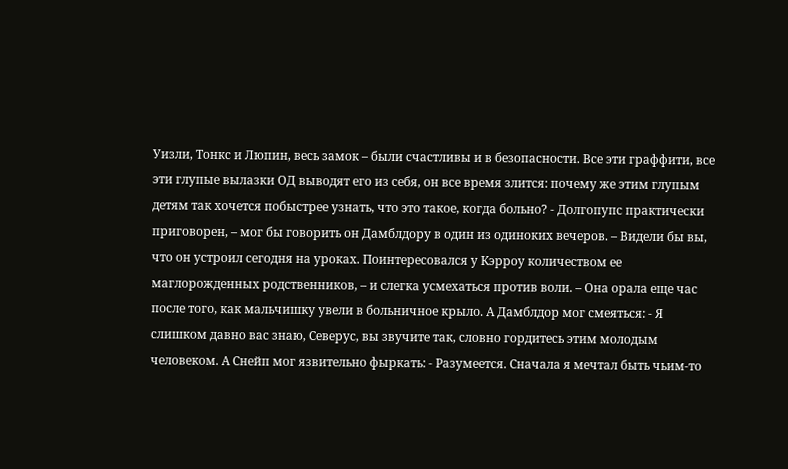Уизли, Тонкс и Люпин, весь замок – были счастливы и в безопасности. Все эти граффити, все эти глупые вылазки ОД выводят его из себя, он все время злится: почему же этим глупым детям так хочется побыстрее узнать, что это такое, когда больно? - Долгопупс практически приговорен, – мог бы говорить он Дамблдору в один из одиноких вечеров. – Видели бы вы, что он устроил сегодня на уроках. Поинтересовался у Кэрроу количеством ее маглорожденных родственников, – и слегка усмехаться против воли. – Она орала еще час после того, как мальчишку увели в больничное крыло. А Дамблдор мог смеяться: - Я слишком давно вас знаю, Северус, вы звучите так, словно гордитесь этим молодым человеком. А Снейп мог язвительно фыркать: - Разумеется. Сначала я мечтал быть чьим-то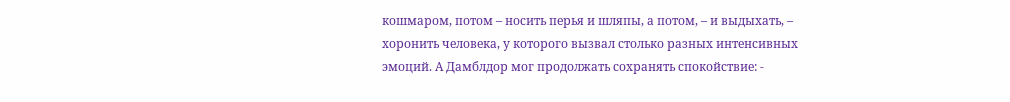кошмаром, потом – носить перья и шляпы, а потом, – и выдыхать, – хоронить человека, у которого вызвал столько разных интенсивных эмоций. А Дамблдор мог продолжать сохранять спокойствие: -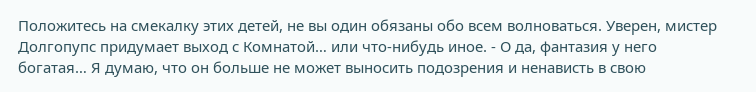Положитесь на смекалку этих детей, не вы один обязаны обо всем волноваться. Уверен, мистер Долгопупс придумает выход с Комнатой… или что-нибудь иное. - О да, фантазия у него богатая… Я думаю, что он больше не может выносить подозрения и ненависть в свою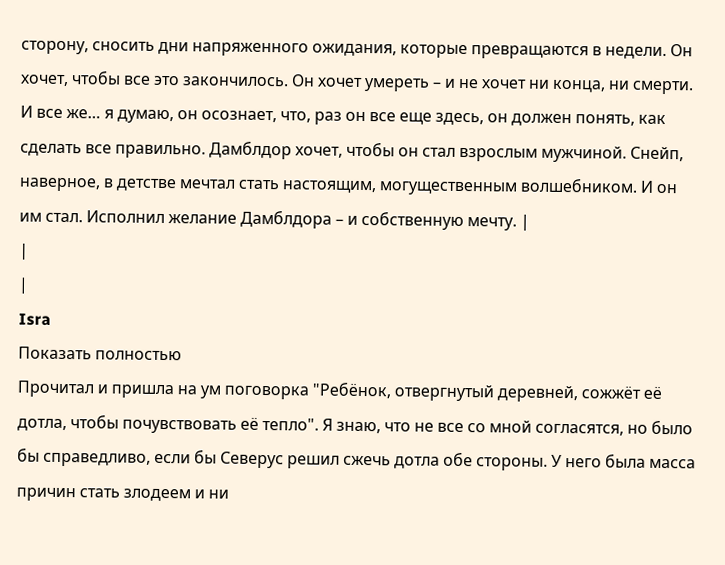сторону, сносить дни напряженного ожидания, которые превращаются в недели. Он хочет, чтобы все это закончилось. Он хочет умереть – и не хочет ни конца, ни смерти. И все же… я думаю, он осознает, что, раз он все еще здесь, он должен понять, как сделать все правильно. Дамблдор хочет, чтобы он стал взрослым мужчиной. Снейп, наверное, в детстве мечтал стать настоящим, могущественным волшебником. И он им стал. Исполнил желание Дамблдора – и собственную мечту. |
|
|
Isra
Показать полностью
Прочитал и пришла на ум поговорка "Ребёнок, отвергнутый деревней, сожжёт её дотла, чтобы почувствовать её тепло". Я знаю, что не все со мной согласятся, но было бы справедливо, если бы Северус решил сжечь дотла обе стороны. У него была масса причин стать злодеем и ни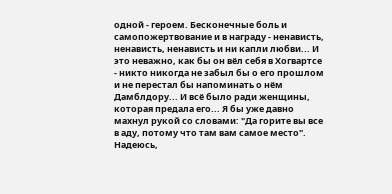одной - героем. Бесконечные боль и самопожертвование и в награду - ненависть, ненависть, ненависть и ни капли любви... И это неважно, как бы он вёл себя в Хогвартсе - никто никогда не забыл бы о его прошлом и не перестал бы напоминать о нём Дамблдору... И всё было ради женщины, которая предала его... Я бы уже давно махнул рукой со словами: "Да горите вы все в аду, потому что там вам самое место". Надеюсь,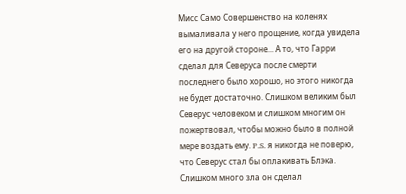Мисс Само Совершенство на коленях вымаливала у него прощение, когда увидела его на другой стороне... А то, что Гарри сделал для Северуса после смерти последнего было хорошо, но этого никогда не будет достаточно. Слишком великим был Северус человеком и слишком многим он пожертвовал, чтобы можно было в полной мере воздать ему. P.S. я никогда не поверю, что Северус стал бы оплакивать Блэка. Слишком много зла он сделал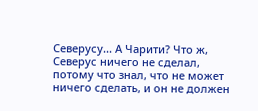Северусу... А Чарити? Что ж, Северус ничего не сделал, потому что знал, что не может ничего сделать, и он не должен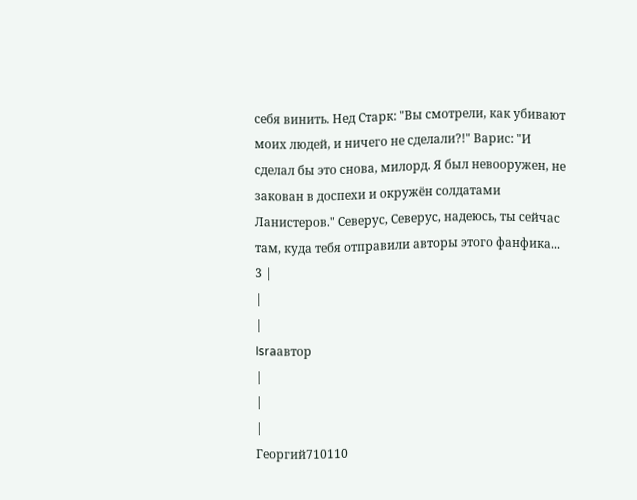себя винить. Нед Старк: "Вы смотрели, как убивают моих людей, и ничего не сделали?!" Варис: "И сделал бы это снова, милорд. Я был невооружен, не закован в доспехи и окружён солдатами Ланистеров." Северус, Северус, надеюсь, ты сейчас там, куда тебя отправили авторы этого фанфика... 3 |
|
|
Israавтор
|
|
|
Георгий710110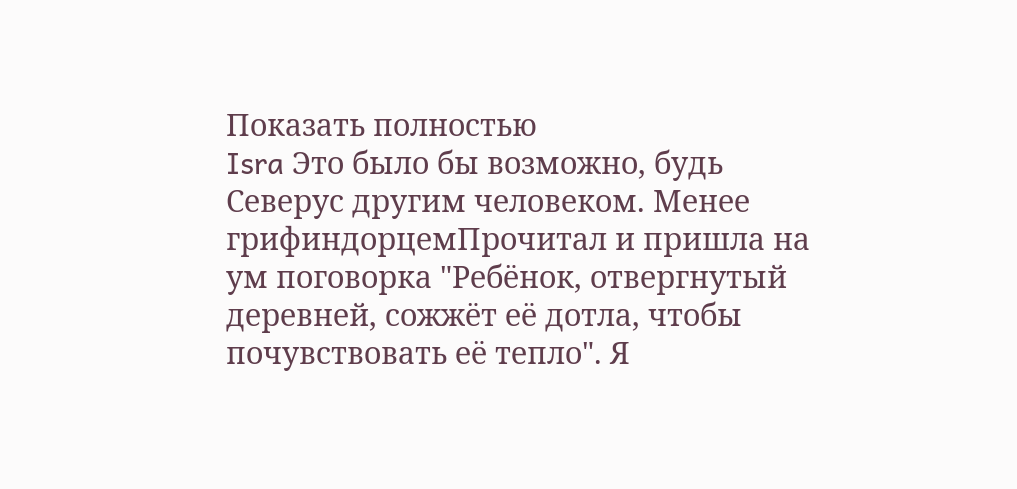Показать полностью
Isra Это было бы возможно, будь Северус другим человеком. Менее грифиндорцемПрочитал и пришла на ум поговорка "Ребёнок, отвергнутый деревней, сожжёт её дотла, чтобы почувствовать её тепло". Я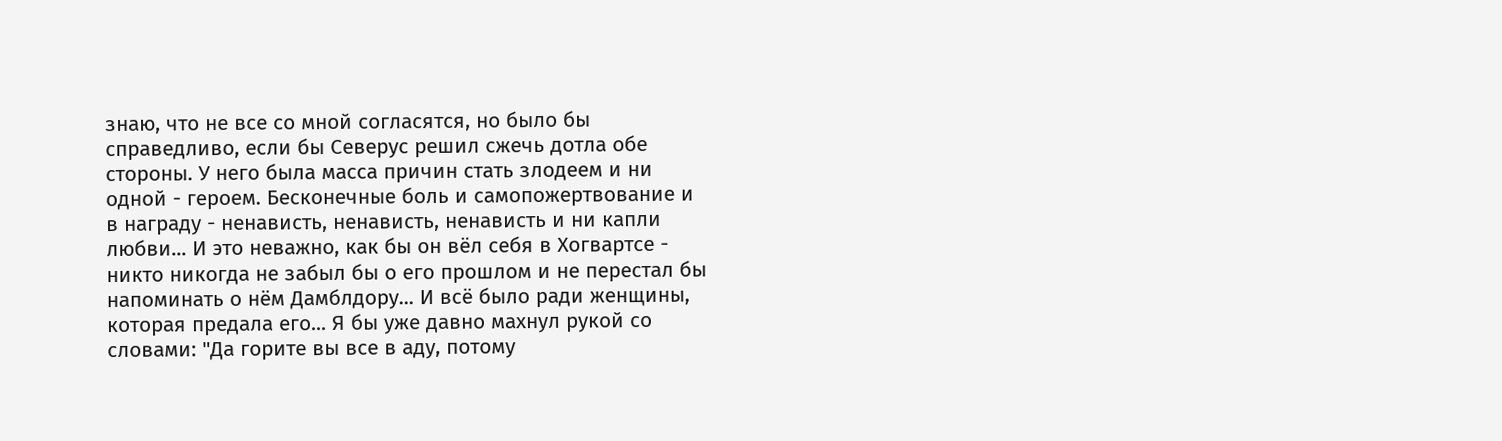знаю, что не все со мной согласятся, но было бы справедливо, если бы Северус решил сжечь дотла обе стороны. У него была масса причин стать злодеем и ни одной - героем. Бесконечные боль и самопожертвование и в награду - ненависть, ненависть, ненависть и ни капли любви... И это неважно, как бы он вёл себя в Хогвартсе - никто никогда не забыл бы о его прошлом и не перестал бы напоминать о нём Дамблдору... И всё было ради женщины, которая предала его... Я бы уже давно махнул рукой со словами: "Да горите вы все в аду, потому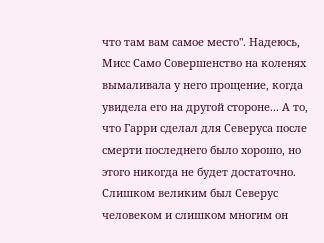что там вам самое место". Надеюсь, Мисс Само Совершенство на коленях вымаливала у него прощение, когда увидела его на другой стороне... А то, что Гарри сделал для Северуса после смерти последнего было хорошо, но этого никогда не будет достаточно. Слишком великим был Северус человеком и слишком многим он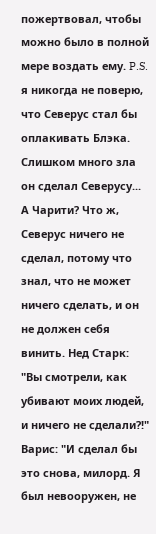пожертвовал, чтобы можно было в полной мере воздать ему. P.S. я никогда не поверю, что Северус стал бы оплакивать Блэка. Слишком много зла он сделал Северусу... А Чарити? Что ж, Северус ничего не сделал, потому что знал, что не может ничего сделать, и он не должен себя винить. Нед Старк: "Вы смотрели, как убивают моих людей, и ничего не сделали?!" Варис: "И сделал бы это снова, милорд. Я был невооружен, не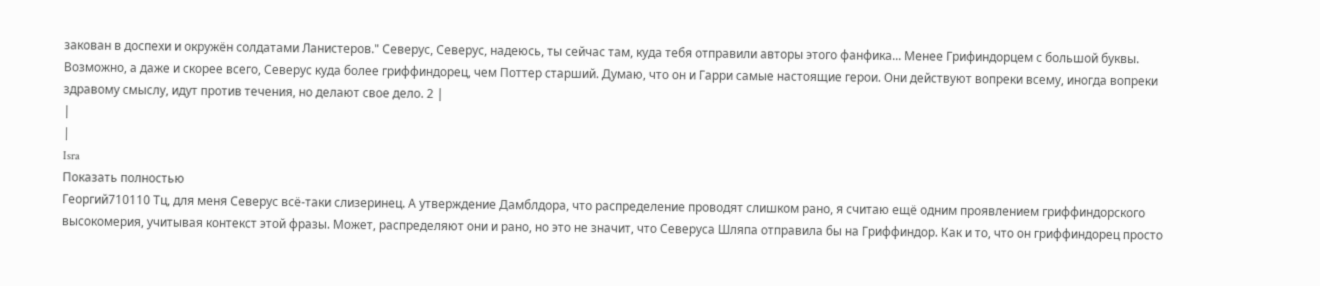закован в доспехи и окружён солдатами Ланистеров." Северус, Северус, надеюсь, ты сейчас там, куда тебя отправили авторы этого фанфика... Менее Грифиндорцем с большой буквы. Возможно, а даже и скорее всего, Северус куда более гриффиндорец, чем Поттер старший. Думаю, что он и Гарри самые настоящие герои. Они действуют вопреки всему, иногда вопреки здравому смыслу, идут против течения, но делают свое дело. 2 |
|
|
Isra
Показать полностью
Георгий710110 Тц, для меня Северус всё-таки слизеринец. А утверждение Дамблдора, что распределение проводят слишком рано, я считаю ещё одним проявлением гриффиндорского высокомерия, учитывая контекст этой фразы. Может, распределяют они и рано, но это не значит, что Северуса Шляпа отправила бы на Гриффиндор. Как и то, что он гриффиндорец просто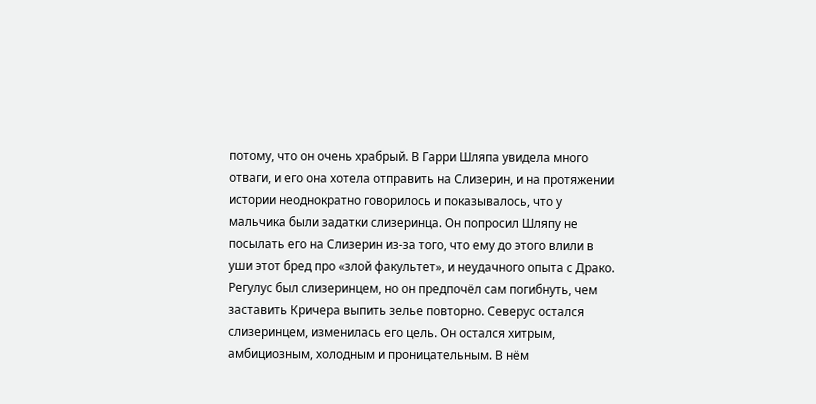потому, что он очень храбрый. В Гарри Шляпа увидела много отваги, и его она хотела отправить на Слизерин, и на протяжении истории неоднократно говорилось и показывалось, что у мальчика были задатки слизеринца. Он попросил Шляпу не посылать его на Слизерин из-за того, что ему до этого влили в уши этот бред про «злой факультет», и неудачного опыта с Драко. Регулус был слизеринцем, но он предпочёл сам погибнуть, чем заставить Кричера выпить зелье повторно. Северус остался слизеринцем, изменилась его цель. Он остался хитрым, амбициозным, холодным и проницательным. В нём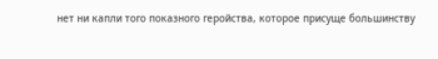нет ни капли того показного геройства, которое присуще большинству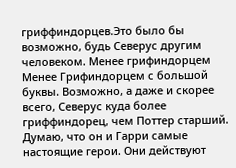гриффиндорцев.Это было бы возможно, будь Северус другим человеком. Менее грифиндорцем Менее Грифиндорцем с большой буквы. Возможно, а даже и скорее всего, Северус куда более гриффиндорец, чем Поттер старший. Думаю, что он и Гарри самые настоящие герои. Они действуют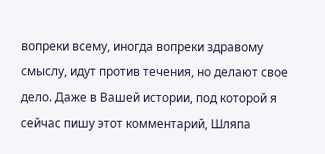вопреки всему, иногда вопреки здравому смыслу, идут против течения, но делают свое дело. Даже в Вашей истории, под которой я сейчас пишу этот комментарий, Шляпа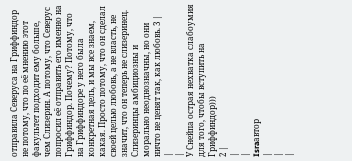отправила Северуса на Гриффиндор не потому, что по её мнению этот факультет подходит ему больше, чем Слизерин. А потому, что Северус попросил её отправить его именно на Гриффиндор. Почему? Потому, что на Гриффиндоре у него была конкретная цель, и мы все знаем, какая. Просто потому, что он сделал своей целью любовь, а не власть, не значит, что он теперь не слизеринец. Слизеринцы амбициозны и морально неоднозначны, но они ничто не ценят так, как любовь. 3 |
|
|
У Снейпа острая нехватка слабоумия для того, чтобы вступить на Гриффиндор)))
2 |
|
|
Israавтор
|
|
|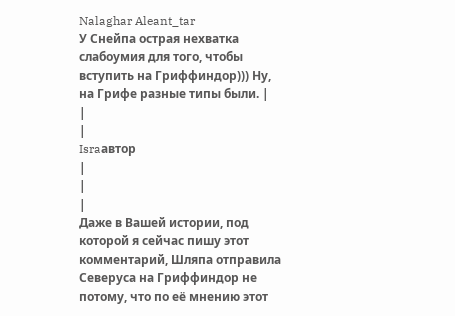Nalaghar Aleant_tar
У Снейпа острая нехватка слабоумия для того, чтобы вступить на Гриффиндор))) Ну, на Грифе разные типы были. |
|
|
Israавтор
|
|
|
Даже в Вашей истории, под которой я сейчас пишу этот комментарий, Шляпа отправила Северуса на Гриффиндор не потому, что по её мнению этот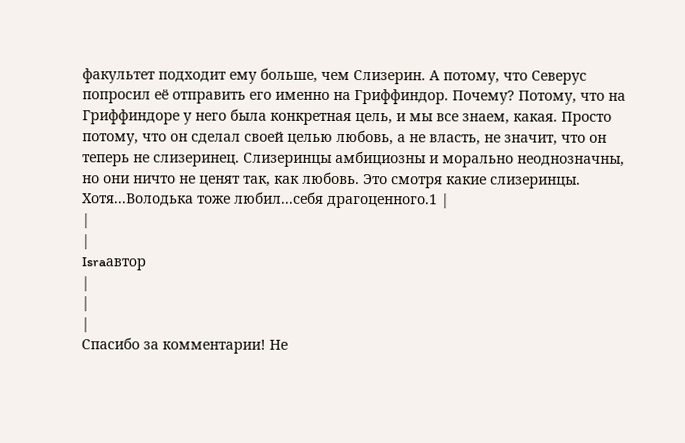факультет подходит ему больше, чем Слизерин. А потому, что Северус попросил её отправить его именно на Гриффиндор. Почему? Потому, что на Гриффиндоре у него была конкретная цель, и мы все знаем, какая. Просто потому, что он сделал своей целью любовь, а не власть, не значит, что он теперь не слизеринец. Слизеринцы амбициозны и морально неоднозначны, но они ничто не ценят так, как любовь. Это смотря какие слизеринцы. Хотя...Володька тоже любил...себя драгоценного.1 |
|
|
Israавтор
|
|
|
Спасибо за комментарии! Не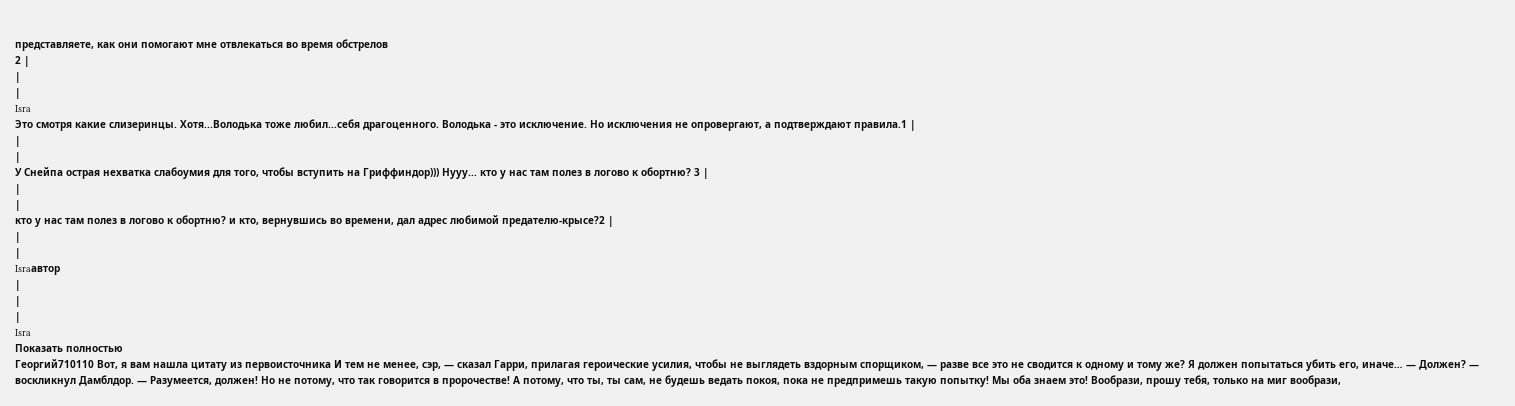представляете, как они помогают мне отвлекаться во время обстрелов
2 |
|
|
Isra
Это смотря какие слизеринцы. Хотя...Володька тоже любил...себя драгоценного. Володька - это исключение. Но исключения не опровергают, а подтверждают правила.1 |
|
|
У Снейпа острая нехватка слабоумия для того, чтобы вступить на Гриффиндор))) Нууу... кто у нас там полез в логово к обортню? 3 |
|
|
кто у нас там полез в логово к обортню? и кто, вернувшись во времени, дал адрес любимой предателю-крысе?2 |
|
|
Israавтор
|
|
|
Isra
Показать полностью
Георгий710110 Вот, я вам нашла цитату из первоисточника И тем не менее, сэр, — сказал Гарри, прилагая героические усилия, чтобы не выглядеть вздорным спорщиком, — разве все это не сводится к одному и тому же? Я должен попытаться убить его, иначе… — Должен? — воскликнул Дамблдор. — Разумеется, должен! Но не потому, что так говорится в пророчестве! А потому, что ты, ты сам, не будешь ведать покоя, пока не предпримешь такую попытку! Мы оба знаем это! Вообрази, прошу тебя, только на миг вообрази,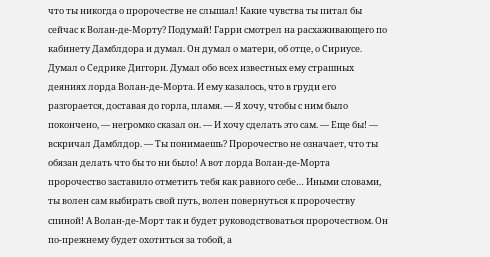что ты никогда о пророчестве не слышал! Какие чувства ты питал бы сейчас к Волан-де-Морту? Подумай! Гарри смотрел на расхаживающего по кабинету Дамблдора и думал. Он думал о матери, об отце, о Сириусе. Думал о Седрике Диггори. Думал обо всех известных ему страшных деяниях лорда Волан-де-Морта. И ему казалось, что в груди его разгорается, доставая до горла, пламя. — Я хочу, чтобы с ним было покончено, — негромко сказал он. — И хочу сделать это сам. — Еще бы! — вскричал Дамблдор. — Ты понимаешь? Пророчество не означает, что ты обязан делать что бы то ни было! А вот лорда Волан-де-Морта пророчество заставило отметить тебя как равного себе… Иными словами, ты волен сам выбирать свой путь, волен повернуться к пророчеству спиной! А Волан-де-Морт так и будет руководствоваться пророчеством. Он по-прежнему будет охотиться за тобой, а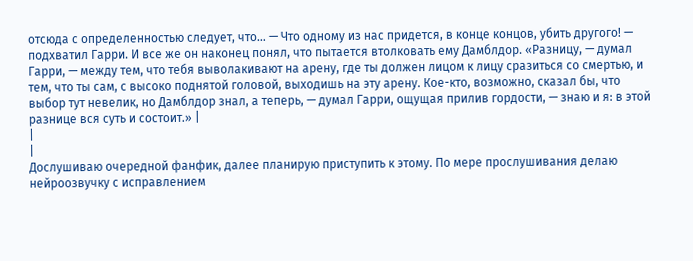отсюда с определенностью следует, что… — Что одному из нас придется, в конце концов, убить другого! — подхватил Гарри. И все же он наконец понял, что пытается втолковать ему Дамблдор. «Разницу, — думал Гарри, — между тем, что тебя выволакивают на арену, где ты должен лицом к лицу сразиться со смертью, и тем, что ты сам, с высоко поднятой головой, выходишь на эту арену. Кое-кто, возможно, сказал бы, что выбор тут невелик, но Дамблдор знал, а теперь, — думал Гарри, ощущая прилив гордости, — знаю и я: в этой разнице вся суть и состоит.» |
|
|
Дослушиваю очередной фанфик, далее планирую приступить к этому. По мере прослушивания делаю нейроозвучку с исправлением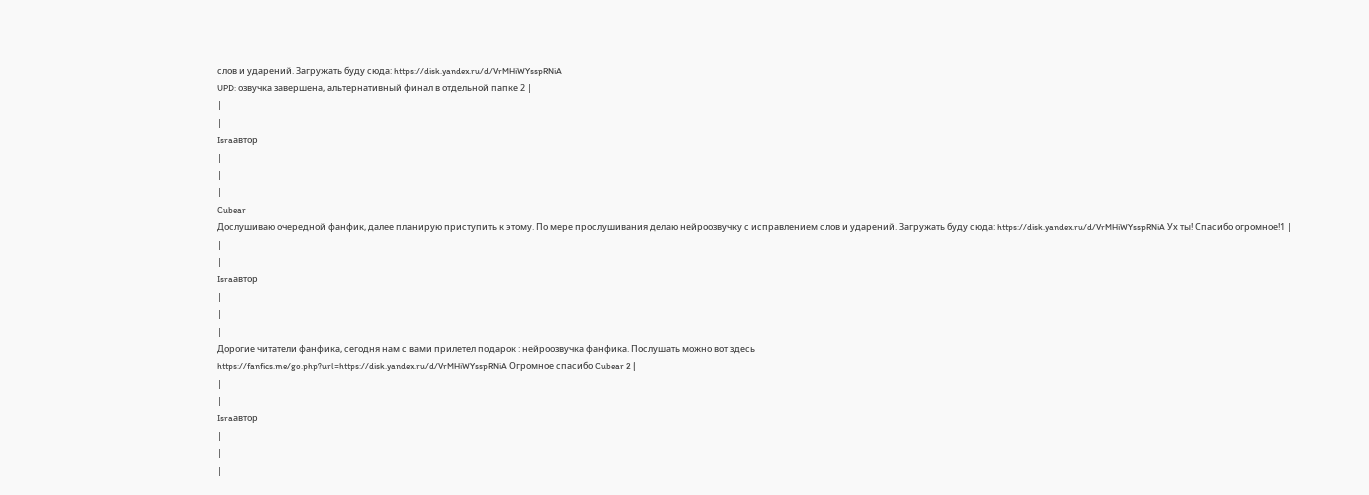слов и ударений. Загружать буду сюда: https://disk.yandex.ru/d/VrMHiWYsspRNiA
UPD: озвучка завершена, альтернативный финал в отдельной папке 2 |
|
|
Israавтор
|
|
|
Cubear
Дослушиваю очередной фанфик, далее планирую приступить к этому. По мере прослушивания делаю нейроозвучку с исправлением слов и ударений. Загружать буду сюда: https://disk.yandex.ru/d/VrMHiWYsspRNiA Ух ты! Спасибо огромное!1 |
|
|
Israавтор
|
|
|
Дорогие читатели фанфика, сегодня нам с вами прилетел подарок : нейроозвучка фанфика. Послушать можно вот здесь
https://fanfics.me/go.php?url=https://disk.yandex.ru/d/VrMHiWYsspRNiA Огромное спасибо Cubear 2 |
|
|
Israавтор
|
|
|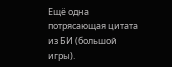Ещё одна потрясающая цитата из БИ (большой игры).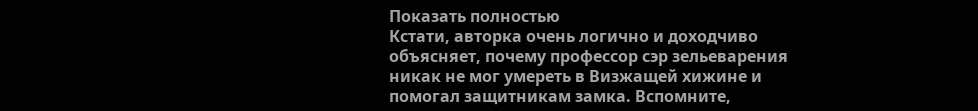Показать полностью
Кстати, авторка очень логично и доходчиво объясняет, почему профессор сэр зельеварения никак не мог умереть в Визжащей хижине и помогал защитникам замка. Вспомните,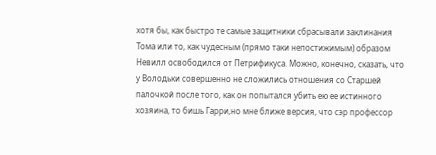хотя бы, как быстро те самые защитники сбрасывали заклинания Тома или то, как чудесным (прямо таки непостижимым) образом Невилл освободился от Петрификуса. Можно, конечно, сказать, что у Володьки совершенно не сложились отношения со Старшей палочкой после того, как он попытался убить ею ее истинного хозяина, то бишь Гарри,но мне ближе версия, что сэр профессор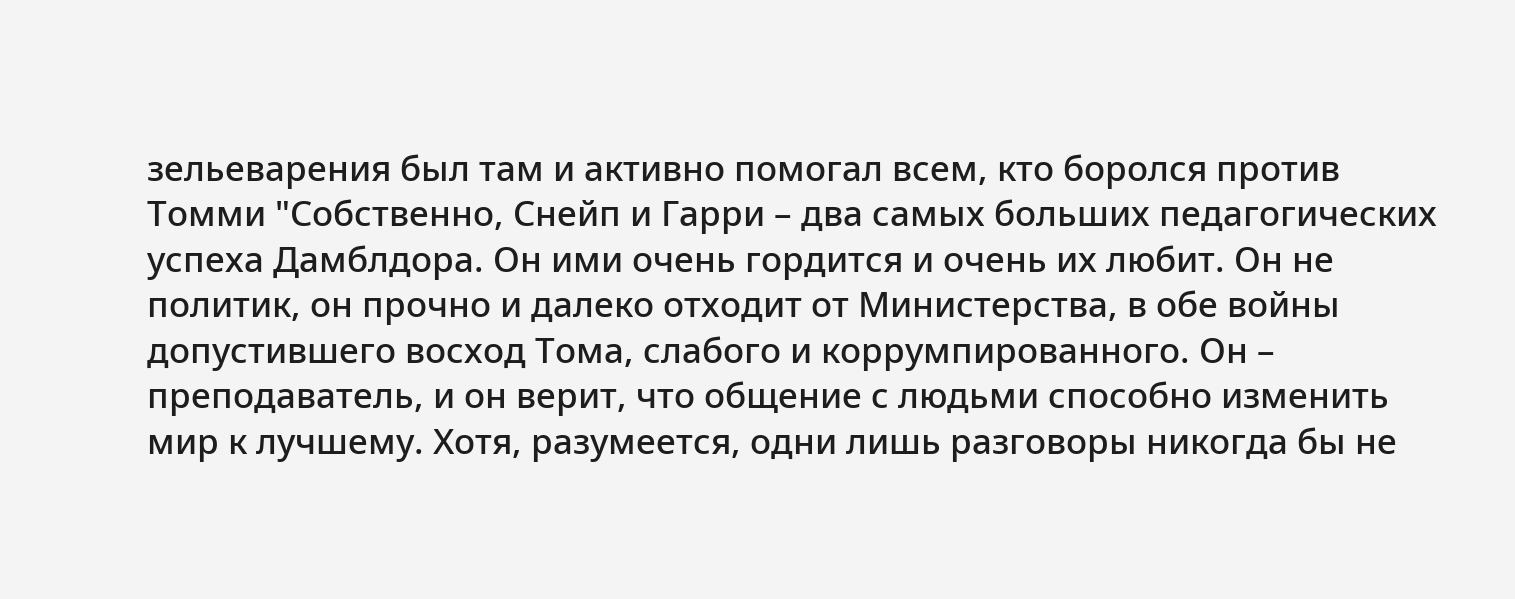зельеварения был там и активно помогал всем, кто боролся против Томми "Собственно, Снейп и Гарри – два самых больших педагогических успеха Дамблдора. Он ими очень гордится и очень их любит. Он не политик, он прочно и далеко отходит от Министерства, в обе войны допустившего восход Тома, слабого и коррумпированного. Он – преподаватель, и он верит, что общение с людьми способно изменить мир к лучшему. Хотя, разумеется, одни лишь разговоры никогда бы не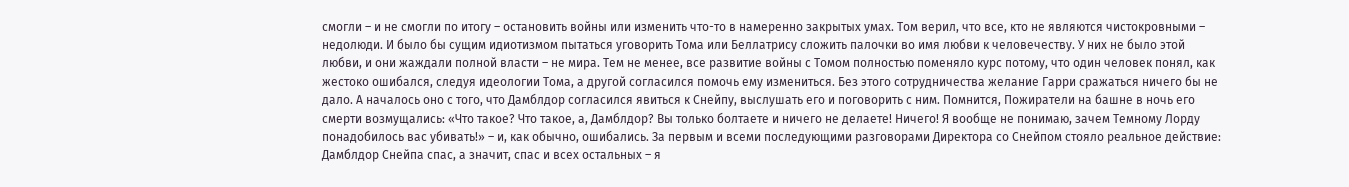смогли – и не смогли по итогу – остановить войны или изменить что-то в намеренно закрытых умах. Том верил, что все, кто не являются чистокровными – недолюди. И было бы сущим идиотизмом пытаться уговорить Тома или Беллатрису сложить палочки во имя любви к человечеству. У них не было этой любви, и они жаждали полной власти – не мира. Тем не менее, все развитие войны с Томом полностью поменяло курс потому, что один человек понял, как жестоко ошибался, следуя идеологии Тома, а другой согласился помочь ему измениться. Без этого сотрудничества желание Гарри сражаться ничего бы не дало. А началось оно с того, что Дамблдор согласился явиться к Снейпу, выслушать его и поговорить с ним. Помнится, Пожиратели на башне в ночь его смерти возмущались: «Что такое? Что такое, а, Дамблдор? Вы только болтаете и ничего не делаете! Ничего! Я вообще не понимаю, зачем Темному Лорду понадобилось вас убивать!» – и, как обычно, ошибались. За первым и всеми последующими разговорами Директора со Снейпом стояло реальное действие: Дамблдор Снейпа спас, а значит, спас и всех остальных – я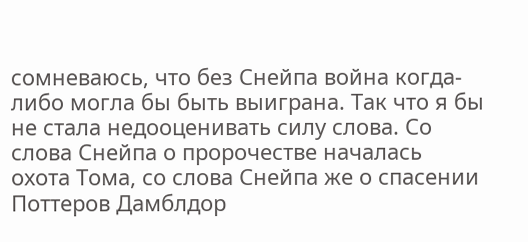сомневаюсь, что без Снейпа война когда-либо могла бы быть выиграна. Так что я бы не стала недооценивать силу слова. Со слова Снейпа о пророчестве началась охота Тома, со слова Снейпа же о спасении Поттеров Дамблдор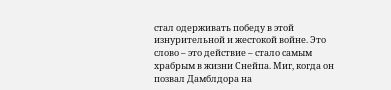стал одерживать победу в этой изнурительной и жестокой войне. Это слово – это действие – стало самым храбрым в жизни Снейпа. Миг, когда он позвал Дамблдора на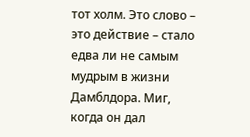тот холм. Это слово – это действие – стало едва ли не самым мудрым в жизни Дамблдора. Миг, когда он дал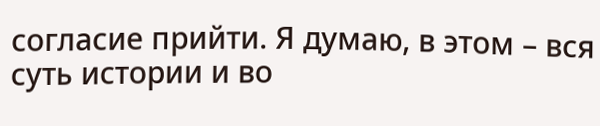согласие прийти. Я думаю, в этом – вся суть истории и во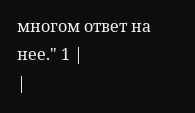многом ответ на нее." 1 |
|